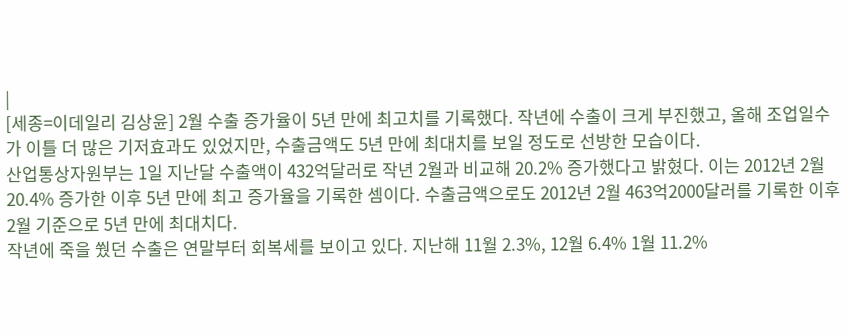|
[세종=이데일리 김상윤] 2월 수출 증가율이 5년 만에 최고치를 기록했다. 작년에 수출이 크게 부진했고, 올해 조업일수가 이틀 더 많은 기저효과도 있었지만, 수출금액도 5년 만에 최대치를 보일 정도로 선방한 모습이다.
산업통상자원부는 1일 지난달 수출액이 432억달러로 작년 2월과 비교해 20.2% 증가했다고 밝혔다. 이는 2012년 2월 20.4% 증가한 이후 5년 만에 최고 증가율을 기록한 셈이다. 수출금액으로도 2012년 2월 463억2000달러를 기록한 이후 2월 기준으로 5년 만에 최대치다.
작년에 죽을 쒔던 수출은 연말부터 회복세를 보이고 있다. 지난해 11월 2.3%, 12월 6.4% 1월 11.2%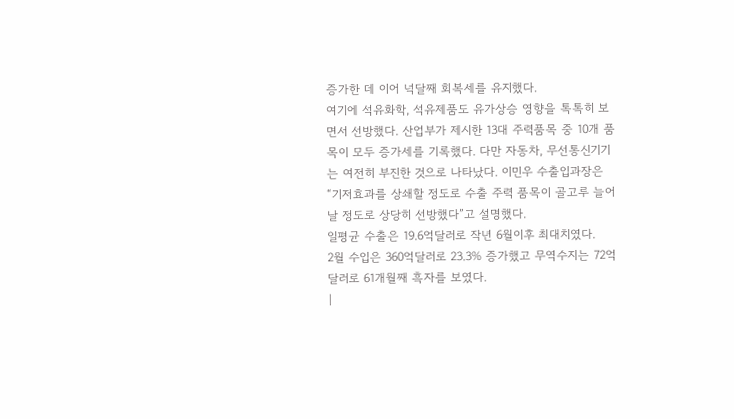증가한 데 이어 넉달째 회복세를 유지했다.
여기에 석유화학, 석유제품도 유가상승 영향을 톡톡히 보면서 선방했다. 산업부가 제시한 13대 주력품목 중 10개 품목이 모두 증가세를 기록했다. 다만 자동차, 무선통신기기는 여전히 부진한 것으로 나타났다. 이민우 수출입과장은 “기저효과를 상쇄할 정도로 수출 주력 품목이 골고루 늘어날 정도로 상당히 선방했다”고 설명했다.
일평균 수출은 19.6억달러로 작년 6월이후 최대치였다.
2월 수입은 360억달러로 23.3% 증가했고 무역수지는 72억달러로 61개월째 흑자를 보였다.
|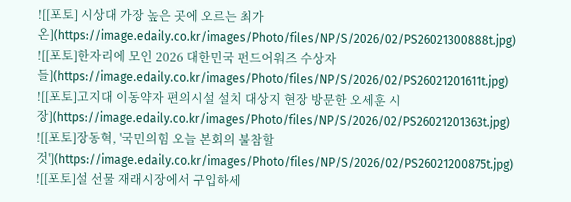![[포토] 시상대 가장 높은 곳에 오르는 최가온](https://image.edaily.co.kr/images/Photo/files/NP/S/2026/02/PS26021300888t.jpg)
![[포토]한자리에 모인 2026 대한민국 펀드어워즈 수상자들](https://image.edaily.co.kr/images/Photo/files/NP/S/2026/02/PS26021201611t.jpg)
![[포토]고지대 이동약자 편의시설 설치 대상지 현장 방문한 오세훈 시장](https://image.edaily.co.kr/images/Photo/files/NP/S/2026/02/PS26021201363t.jpg)
![[포토]장동혁, '국민의힘 오늘 본회의 불참할 것'](https://image.edaily.co.kr/images/Photo/files/NP/S/2026/02/PS26021200875t.jpg)
![[포토]설 선물 재래시장에서 구입하세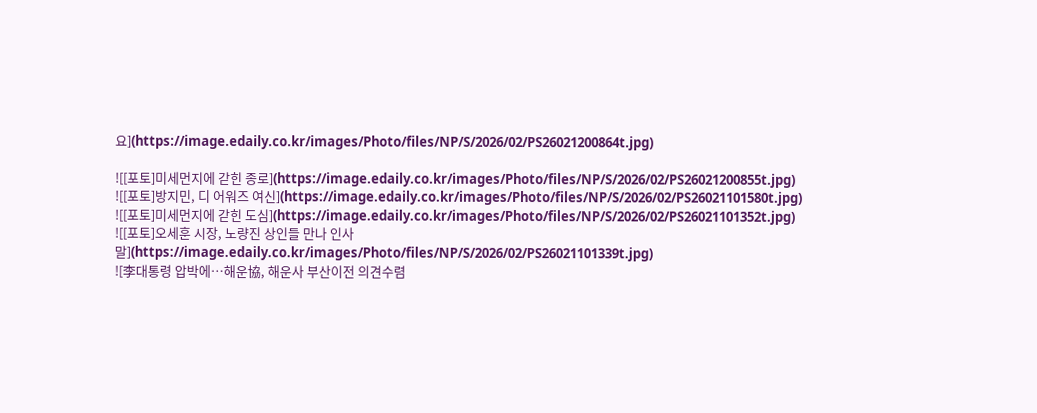요](https://image.edaily.co.kr/images/Photo/files/NP/S/2026/02/PS26021200864t.jpg)

![[포토]미세먼지에 갇힌 종로](https://image.edaily.co.kr/images/Photo/files/NP/S/2026/02/PS26021200855t.jpg)
![[포토]방지민, 디 어워즈 여신](https://image.edaily.co.kr/images/Photo/files/NP/S/2026/02/PS26021101580t.jpg)
![[포토]미세먼지에 갇힌 도심](https://image.edaily.co.kr/images/Photo/files/NP/S/2026/02/PS26021101352t.jpg)
![[포토]오세훈 시장, 노량진 상인들 만나 인사말](https://image.edaily.co.kr/images/Photo/files/NP/S/2026/02/PS26021101339t.jpg)
![李대통령 압박에…해운協, 해운사 부산이전 의견수렴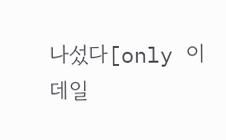나섰다[only 이데일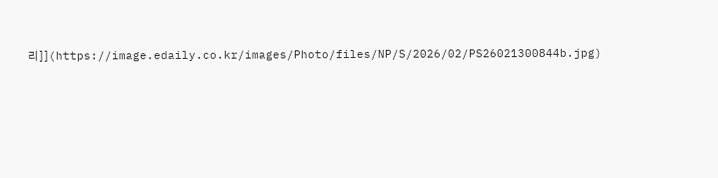리]](https://image.edaily.co.kr/images/Photo/files/NP/S/2026/02/PS26021300844b.jpg)